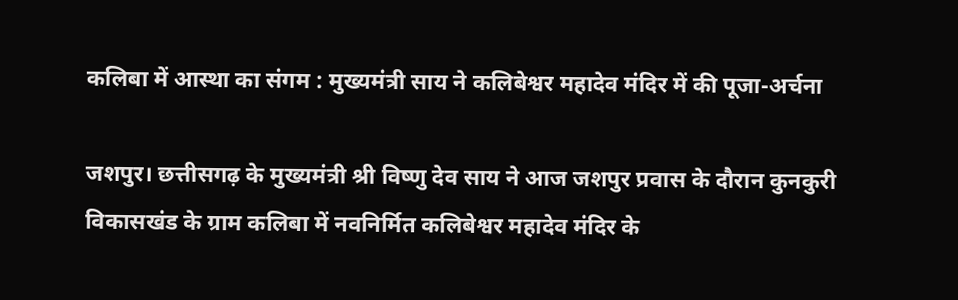कलिबा में आस्था का संगम : मुख्यमंत्री साय ने कलिबेश्वर महादेव मंदिर में की पूजा-अर्चना

जशपुर। छत्तीसगढ़ के मुख्यमंत्री श्री विष्णु देव साय ने आज जशपुर प्रवास के दौरान कुनकुरी विकासखंड के ग्राम कलिबा में नवनिर्मित कलिबेश्वर महादेव मंदिर के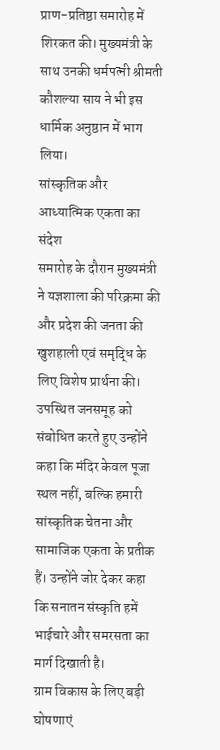प्राण-प्रतिष्ठा समारोह में शिरकत की। मुख्यमंत्री के साथ उनकी धर्मपत्नी श्रीमती कौशल्या साय ने भी इस धार्मिक अनुष्ठान में भाग लिया।
सांस्कृतिक और आध्यात्मिक एकता का संदेश
समारोह के दौरान मुख्यमंत्री ने यज्ञशाला की परिक्रमा की और प्रदेश की जनता की खुशहाली एवं समृद्धि के लिए विशेष प्रार्थना की। उपस्थित जनसमूह को संबोधित करते हुए उन्होंने कहा कि मंदिर केवल पूजा स्थल नहीं, बल्कि हमारी सांस्कृतिक चेतना और सामाजिक एकता के प्रतीक हैं। उन्होंने जोर देकर कहा कि सनातन संस्कृति हमें भाईचारे और समरसता का मार्ग दिखाती है।
ग्राम विकास के लिए बड़ी घोषणाएं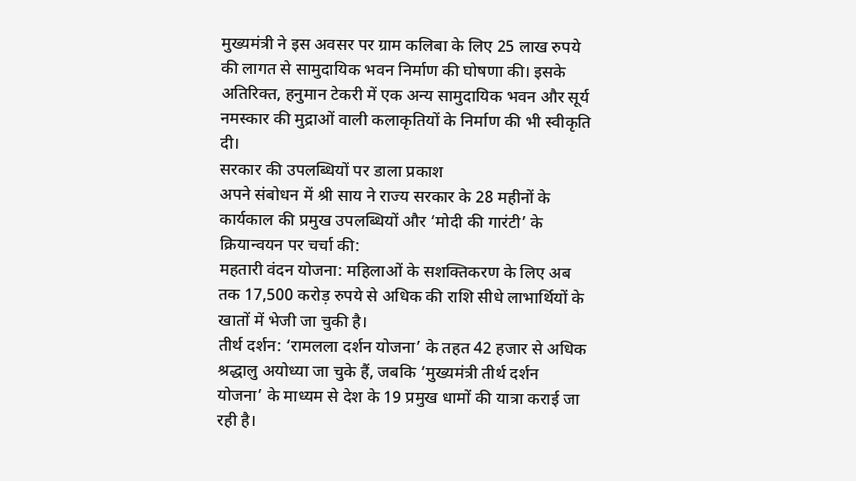मुख्यमंत्री ने इस अवसर पर ग्राम कलिबा के लिए 25 लाख रुपये की लागत से सामुदायिक भवन निर्माण की घोषणा की। इसके अतिरिक्त, हनुमान टेकरी में एक अन्य सामुदायिक भवन और सूर्य नमस्कार की मुद्राओं वाली कलाकृतियों के निर्माण की भी स्वीकृति दी।
सरकार की उपलब्धियों पर डाला प्रकाश
अपने संबोधन में श्री साय ने राज्य सरकार के 28 महीनों के कार्यकाल की प्रमुख उपलब्धियों और ‘मोदी की गारंटी’ के क्रियान्वयन पर चर्चा की:
महतारी वंदन योजना: महिलाओं के सशक्तिकरण के लिए अब तक 17,500 करोड़ रुपये से अधिक की राशि सीधे लाभार्थियों के खातों में भेजी जा चुकी है।
तीर्थ दर्शन: ‘रामलला दर्शन योजना’ के तहत 42 हजार से अधिक श्रद्धालु अयोध्या जा चुके हैं, जबकि ‘मुख्यमंत्री तीर्थ दर्शन योजना’ के माध्यम से देश के 19 प्रमुख धामों की यात्रा कराई जा रही है।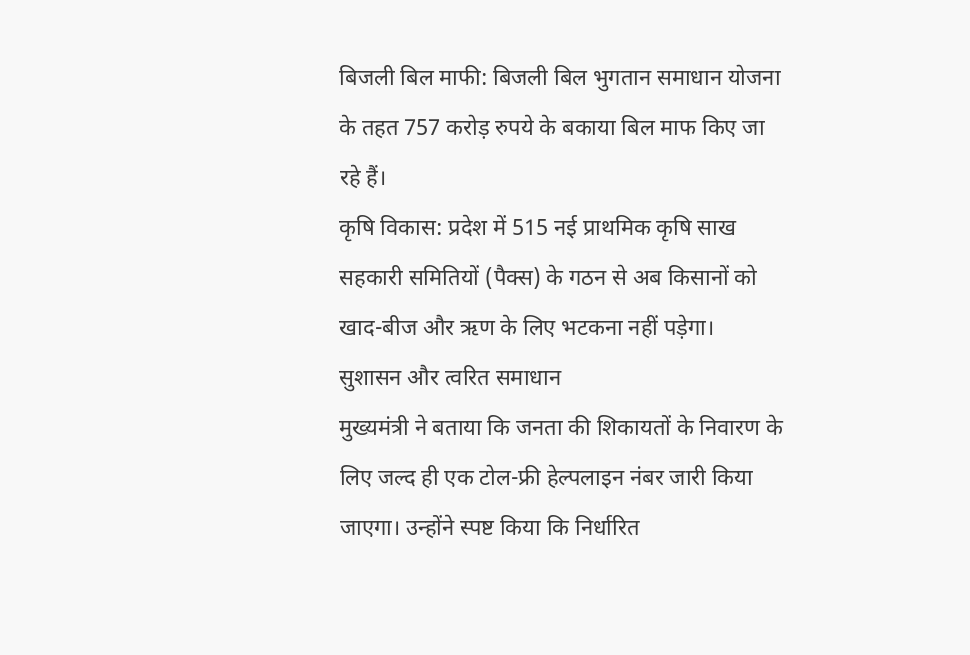बिजली बिल माफी: बिजली बिल भुगतान समाधान योजना के तहत 757 करोड़ रुपये के बकाया बिल माफ किए जा रहे हैं।
कृषि विकास: प्रदेश में 515 नई प्राथमिक कृषि साख सहकारी समितियों (पैक्स) के गठन से अब किसानों को खाद-बीज और ऋण के लिए भटकना नहीं पड़ेगा।
सुशासन और त्वरित समाधान
मुख्यमंत्री ने बताया कि जनता की शिकायतों के निवारण के लिए जल्द ही एक टोल-फ्री हेल्पलाइन नंबर जारी किया जाएगा। उन्होंने स्पष्ट किया कि निर्धारित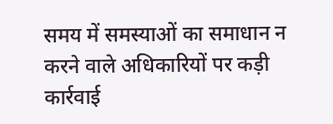समय में समस्याओं का समाधान न करने वाले अधिकारियों पर कड़ी कार्रवाई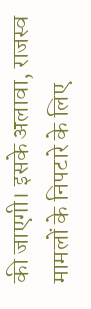की जाएगी। इसके अलावा, राजस्व मामलों के निपटारे के लिए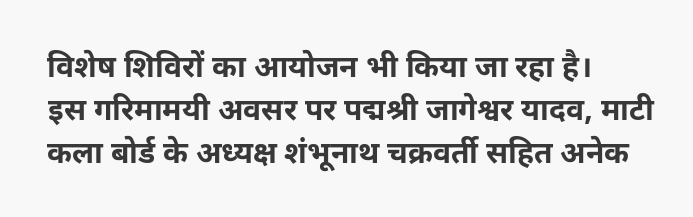विशेष शिविरों का आयोजन भी किया जा रहा है।
इस गरिमामयी अवसर पर पद्मश्री जागेश्वर यादव, माटी कला बोर्ड के अध्यक्ष शंभूनाथ चक्रवर्ती सहित अनेक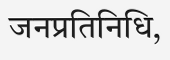जनप्रतिनिधि,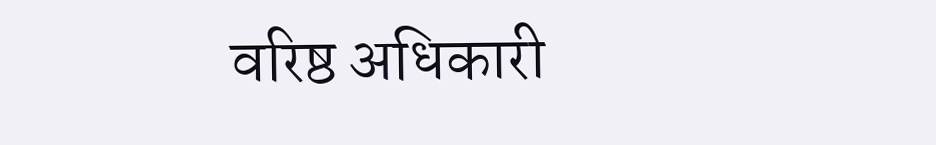वरिष्ठ अधिकारी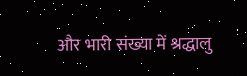और भारी संख्या में श्रद्धालु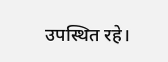उपस्थित रहे।